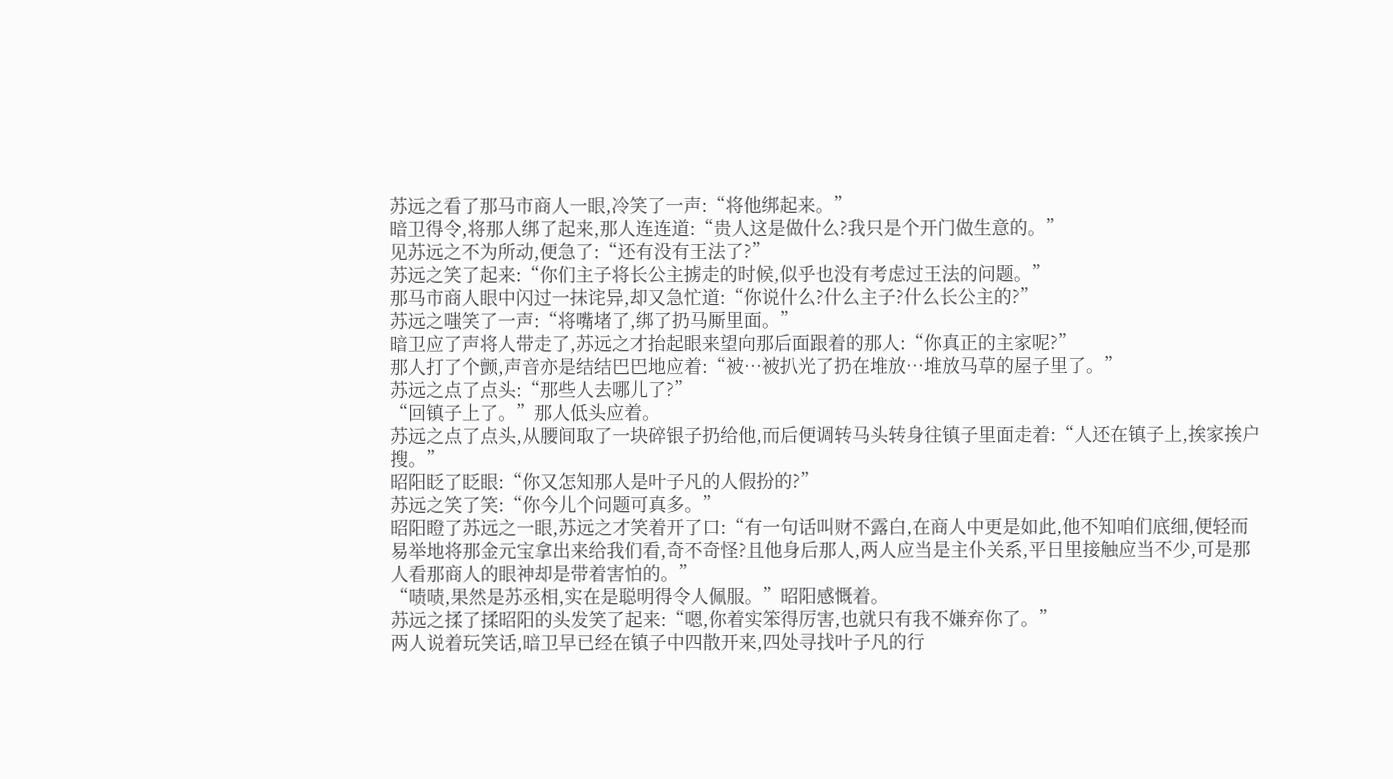苏远之看了那马市商人一眼,冷笑了一声:“将他绑起来。”
暗卫得令,将那人绑了起来,那人连连道:“贵人这是做什么?我只是个开门做生意的。”
见苏远之不为所动,便急了:“还有没有王法了?”
苏远之笑了起来:“你们主子将长公主掳走的时候,似乎也没有考虑过王法的问题。”
那马市商人眼中闪过一抹诧异,却又急忙道:“你说什么?什么主子?什么长公主的?”
苏远之嗤笑了一声:“将嘴堵了,绑了扔马厮里面。”
暗卫应了声将人带走了,苏远之才抬起眼来望向那后面跟着的那人:“你真正的主家呢?”
那人打了个颤,声音亦是结结巴巴地应着:“被…被扒光了扔在堆放…堆放马草的屋子里了。”
苏远之点了点头:“那些人去哪儿了?”
“回镇子上了。”那人低头应着。
苏远之点了点头,从腰间取了一块碎银子扔给他,而后便调转马头转身往镇子里面走着:“人还在镇子上,挨家挨户搜。”
昭阳眨了眨眼:“你又怎知那人是叶子凡的人假扮的?”
苏远之笑了笑:“你今儿个问题可真多。”
昭阳瞪了苏远之一眼,苏远之才笑着开了口:“有一句话叫财不露白,在商人中更是如此,他不知咱们底细,便轻而易举地将那金元宝拿出来给我们看,奇不奇怪?且他身后那人,两人应当是主仆关系,平日里接触应当不少,可是那人看那商人的眼神却是带着害怕的。”
“啧啧,果然是苏丞相,实在是聪明得令人佩服。”昭阳感慨着。
苏远之揉了揉昭阳的头发笑了起来:“嗯,你着实笨得厉害,也就只有我不嫌弃你了。”
两人说着玩笑话,暗卫早已经在镇子中四散开来,四处寻找叶子凡的行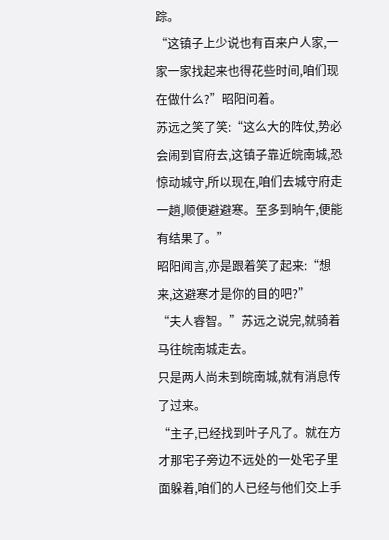踪。
“这镇子上少说也有百来户人家,一家一家找起来也得花些时间,咱们现在做什么?”昭阳问着。
苏远之笑了笑:“这么大的阵仗,势必会闹到官府去,这镇子靠近皖南城,恐惊动城守,所以现在,咱们去城守府走一趟,顺便避避寒。至多到晌午,便能有结果了。”
昭阳闻言,亦是跟着笑了起来:“想来,这避寒才是你的目的吧?”
“夫人睿智。”苏远之说完,就骑着马往皖南城走去。
只是两人尚未到皖南城,就有消息传了过来。
“主子,已经找到叶子凡了。就在方才那宅子旁边不远处的一处宅子里面躲着,咱们的人已经与他们交上手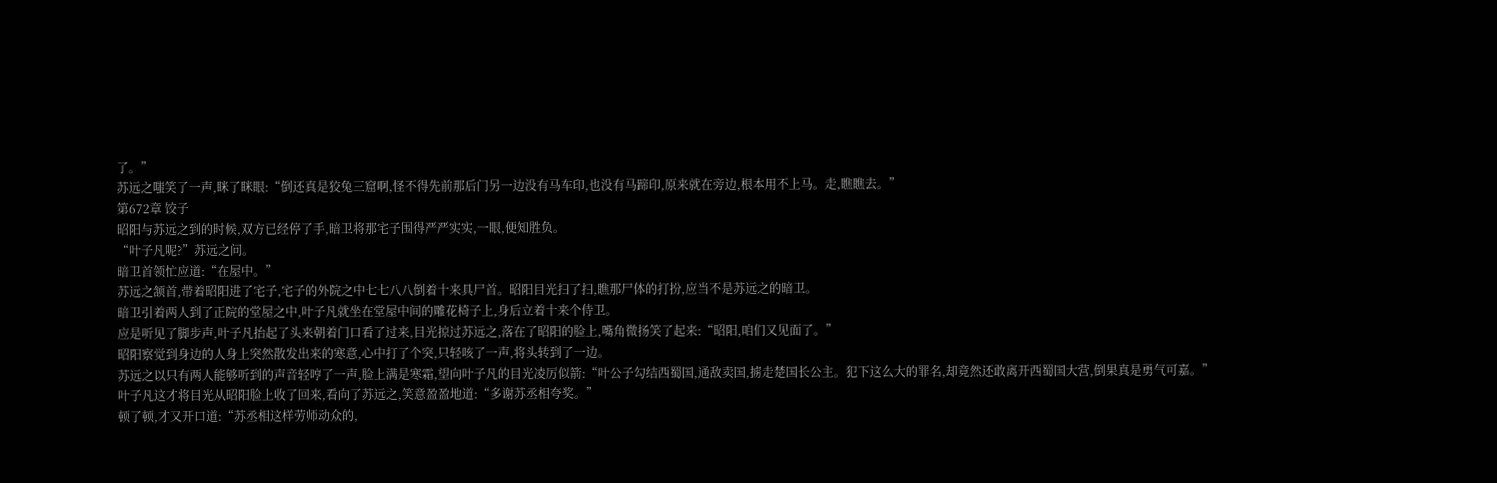了。”
苏远之嗤笑了一声,眯了眯眼:“倒还真是狡兔三窟啊,怪不得先前那后门另一边没有马车印,也没有马蹄印,原来就在旁边,根本用不上马。走,瞧瞧去。”
第672章 饺子
昭阳与苏远之到的时候,双方已经停了手,暗卫将那宅子围得严严实实,一眼,便知胜负。
“叶子凡呢?”苏远之问。
暗卫首领忙应道:“在屋中。”
苏远之颔首,带着昭阳进了宅子,宅子的外院之中七七八八倒着十来具尸首。昭阳目光扫了扫,瞧那尸体的打扮,应当不是苏远之的暗卫。
暗卫引着两人到了正院的堂屋之中,叶子凡就坐在堂屋中间的雕花椅子上,身后立着十来个侍卫。
应是听见了脚步声,叶子凡抬起了头来朝着门口看了过来,目光掠过苏远之,落在了昭阳的脸上,嘴角微扬笑了起来:“昭阳,咱们又见面了。”
昭阳察觉到身边的人身上突然散发出来的寒意,心中打了个突,只轻咳了一声,将头转到了一边。
苏远之以只有两人能够听到的声音轻哼了一声,脸上满是寒霜,望向叶子凡的目光凌厉似箭:“叶公子勾结西蜀国,通敌卖国,掳走楚国长公主。犯下这么大的罪名,却竟然还敢离开西蜀国大营,倒果真是勇气可嘉。”
叶子凡这才将目光从昭阳脸上收了回来,看向了苏远之,笑意盈盈地道:“多谢苏丞相夸奖。”
顿了顿,才又开口道:“苏丞相这样劳师动众的,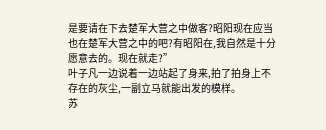是要请在下去楚军大营之中做客?昭阳现在应当也在楚军大营之中的吧?有昭阳在,我自然是十分愿意去的。现在就走?”
叶子凡一边说着一边站起了身来,拍了拍身上不存在的灰尘,一副立马就能出发的模样。
苏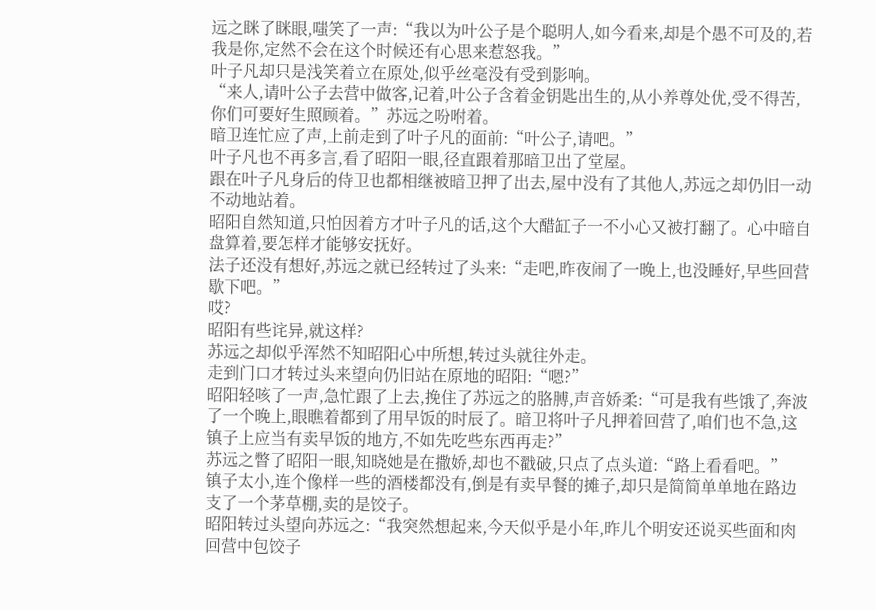远之眯了眯眼,嗤笑了一声:“我以为叶公子是个聪明人,如今看来,却是个愚不可及的,若我是你,定然不会在这个时候还有心思来惹怒我。”
叶子凡却只是浅笑着立在原处,似乎丝毫没有受到影响。
“来人,请叶公子去营中做客,记着,叶公子含着金钥匙出生的,从小养尊处优,受不得苦,你们可要好生照顾着。”苏远之吩咐着。
暗卫连忙应了声,上前走到了叶子凡的面前:“叶公子,请吧。”
叶子凡也不再多言,看了昭阳一眼,径直跟着那暗卫出了堂屋。
跟在叶子凡身后的侍卫也都相继被暗卫押了出去,屋中没有了其他人,苏远之却仍旧一动不动地站着。
昭阳自然知道,只怕因着方才叶子凡的话,这个大醋缸子一不小心又被打翻了。心中暗自盘算着,要怎样才能够安抚好。
法子还没有想好,苏远之就已经转过了头来:“走吧,昨夜闹了一晚上,也没睡好,早些回营歇下吧。”
哎?
昭阳有些诧异,就这样?
苏远之却似乎浑然不知昭阳心中所想,转过头就往外走。
走到门口才转过头来望向仍旧站在原地的昭阳:“嗯?”
昭阳轻咳了一声,急忙跟了上去,挽住了苏远之的胳膊,声音娇柔:“可是我有些饿了,奔波了一个晚上,眼瞧着都到了用早饭的时辰了。暗卫将叶子凡押着回营了,咱们也不急,这镇子上应当有卖早饭的地方,不如先吃些东西再走?”
苏远之瞥了昭阳一眼,知晓她是在撒娇,却也不戳破,只点了点头道:“路上看看吧。”
镇子太小,连个像样一些的酒楼都没有,倒是有卖早餐的摊子,却只是简简单单地在路边支了一个茅草棚,卖的是饺子。
昭阳转过头望向苏远之:“我突然想起来,今天似乎是小年,昨儿个明安还说买些面和肉回营中包饺子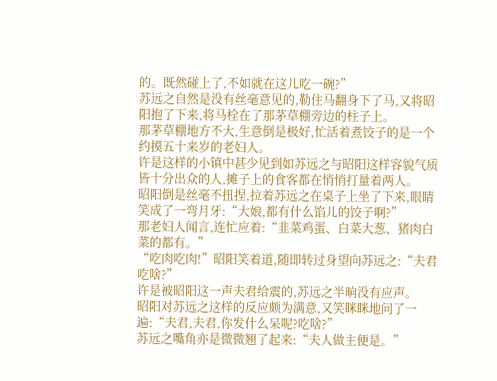的。既然碰上了,不如就在这儿吃一碗?”
苏远之自然是没有丝毫意见的,勒住马翻身下了马,又将昭阳抱了下来,将马栓在了那茅草棚旁边的柱子上。
那茅草棚地方不大,生意倒是极好,忙活着煮饺子的是一个约摸五十来岁的老妇人。
许是这样的小镇中甚少见到如苏远之与昭阳这样容貌气质皆十分出众的人,摊子上的食客都在悄悄打量着两人。
昭阳倒是丝毫不扭捏,拉着苏远之在桌子上坐了下来,眼睛笑成了一弯月牙:“大娘,都有什么馅儿的饺子啊?”
那老妇人闻言,连忙应着:“韭菜鸡蛋、白菜大葱、猪肉白菜的都有。”
“吃肉吃肉!”昭阳笑着道,随即转过身望向苏远之:“夫君吃啥?”
许是被昭阳这一声夫君给震的,苏远之半晌没有应声。
昭阳对苏远之这样的反应颇为满意,又笑眯眯地问了一遍:“夫君,夫君,你发什么呆呢?吃啥?”
苏远之嘴角亦是微微翘了起来:“夫人做主便是。”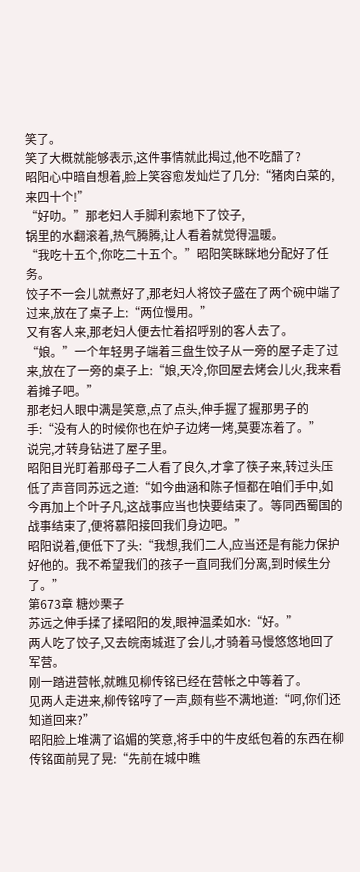笑了。
笑了大概就能够表示,这件事情就此揭过,他不吃醋了?
昭阳心中暗自想着,脸上笑容愈发灿烂了几分:“猪肉白菜的,来四十个!”
“好叻。”那老妇人手脚利索地下了饺子,
锅里的水翻滚着,热气腾腾,让人看着就觉得温暖。
“我吃十五个,你吃二十五个。”昭阳笑眯眯地分配好了任务。
饺子不一会儿就煮好了,那老妇人将饺子盛在了两个碗中端了过来,放在了桌子上:“两位慢用。”
又有客人来,那老妇人便去忙着招呼别的客人去了。
“娘。”一个年轻男子端着三盘生饺子从一旁的屋子走了过来,放在了一旁的桌子上:“娘,天冷,你回屋去烤会儿火,我来看着摊子吧。”
那老妇人眼中满是笑意,点了点头,伸手握了握那男子的手:“没有人的时候你也在炉子边烤一烤,莫要冻着了。”
说完,才转身钻进了屋子里。
昭阳目光盯着那母子二人看了良久,才拿了筷子来,转过头压低了声音同苏远之道:“如今曲涵和陈子恒都在咱们手中,如今再加上个叶子凡,这战事应当也快要结束了。等同西蜀国的战事结束了,便将慕阳接回我们身边吧。”
昭阳说着,便低下了头:“我想,我们二人,应当还是有能力保护好他的。我不希望我们的孩子一直同我们分离,到时候生分了。”
第673章 糖炒栗子
苏远之伸手揉了揉昭阳的发,眼神温柔如水:“好。”
两人吃了饺子,又去皖南城逛了会儿,才骑着马慢悠悠地回了军营。
刚一踏进营帐,就瞧见柳传铭已经在营帐之中等着了。
见两人走进来,柳传铭哼了一声,颇有些不满地道:“呵,你们还知道回来?”
昭阳脸上堆满了谄媚的笑意,将手中的牛皮纸包着的东西在柳传铭面前晃了晃:“先前在城中瞧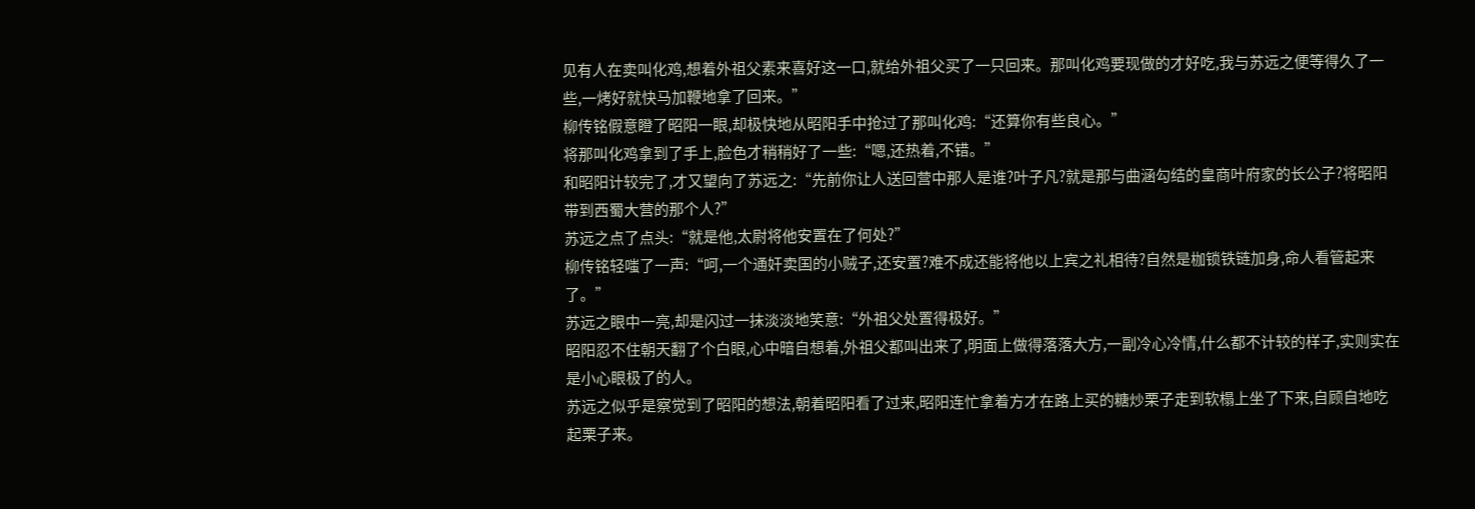见有人在卖叫化鸡,想着外祖父素来喜好这一口,就给外祖父买了一只回来。那叫化鸡要现做的才好吃,我与苏远之便等得久了一些,一烤好就快马加鞭地拿了回来。”
柳传铭假意瞪了昭阳一眼,却极快地从昭阳手中抢过了那叫化鸡:“还算你有些良心。”
将那叫化鸡拿到了手上,脸色才稍稍好了一些:“嗯,还热着,不错。”
和昭阳计较完了,才又望向了苏远之:“先前你让人送回营中那人是谁?叶子凡?就是那与曲涵勾结的皇商叶府家的长公子?将昭阳带到西蜀大营的那个人?”
苏远之点了点头:“就是他,太尉将他安置在了何处?”
柳传铭轻嗤了一声:“呵,一个通奸卖国的小贼子,还安置?难不成还能将他以上宾之礼相待?自然是枷锁铁链加身,命人看管起来了。”
苏远之眼中一亮,却是闪过一抹淡淡地笑意:“外祖父处置得极好。”
昭阳忍不住朝天翻了个白眼,心中暗自想着,外祖父都叫出来了,明面上做得落落大方,一副冷心冷情,什么都不计较的样子,实则实在是小心眼极了的人。
苏远之似乎是察觉到了昭阳的想法,朝着昭阳看了过来,昭阳连忙拿着方才在路上买的糖炒栗子走到软榻上坐了下来,自顾自地吃起栗子来。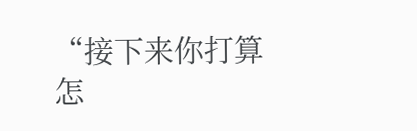“接下来你打算怎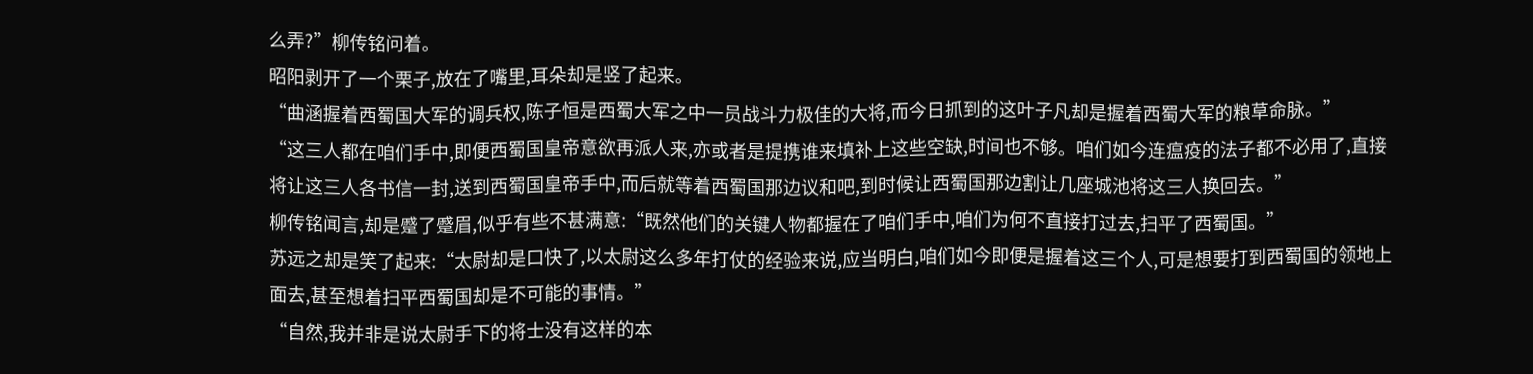么弄?”柳传铭问着。
昭阳剥开了一个栗子,放在了嘴里,耳朵却是竖了起来。
“曲涵握着西蜀国大军的调兵权,陈子恒是西蜀大军之中一员战斗力极佳的大将,而今日抓到的这叶子凡却是握着西蜀大军的粮草命脉。”
“这三人都在咱们手中,即便西蜀国皇帝意欲再派人来,亦或者是提携谁来填补上这些空缺,时间也不够。咱们如今连瘟疫的法子都不必用了,直接将让这三人各书信一封,送到西蜀国皇帝手中,而后就等着西蜀国那边议和吧,到时候让西蜀国那边割让几座城池将这三人换回去。”
柳传铭闻言,却是蹙了蹙眉,似乎有些不甚满意:“既然他们的关键人物都握在了咱们手中,咱们为何不直接打过去,扫平了西蜀国。”
苏远之却是笑了起来:“太尉却是口快了,以太尉这么多年打仗的经验来说,应当明白,咱们如今即便是握着这三个人,可是想要打到西蜀国的领地上面去,甚至想着扫平西蜀国却是不可能的事情。”
“自然,我并非是说太尉手下的将士没有这样的本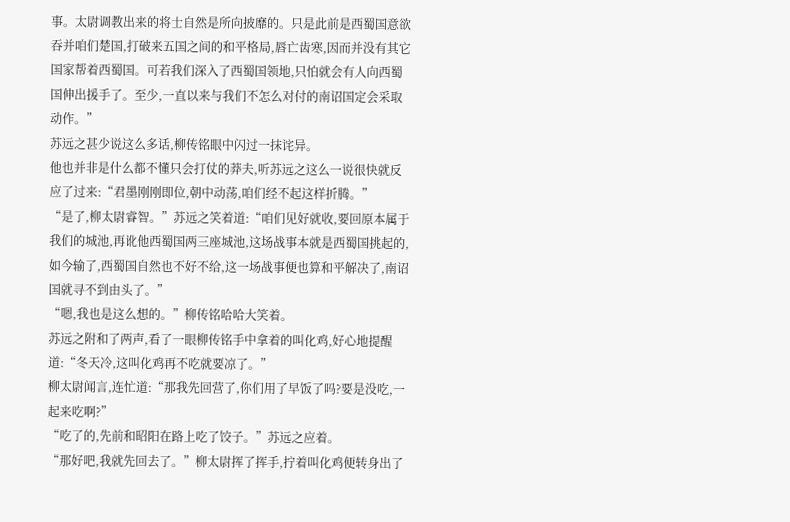事。太尉调教出来的将士自然是所向披靡的。只是此前是西蜀国意欲吞并咱们楚国,打破来五国之间的和平格局,唇亡齿寒,因而并没有其它国家帮着西蜀国。可若我们深入了西蜀国领地,只怕就会有人向西蜀国伸出援手了。至少,一直以来与我们不怎么对付的南诏国定会采取动作。”
苏远之甚少说这么多话,柳传铭眼中闪过一抹诧异。
他也并非是什么都不懂只会打仗的莽夫,听苏远之这么一说很快就反应了过来:“君墨刚刚即位,朝中动荡,咱们经不起这样折腾。”
“是了,柳太尉睿智。”苏远之笑着道:“咱们见好就收,要回原本属于我们的城池,再讹他西蜀国两三座城池,这场战事本就是西蜀国挑起的,如今输了,西蜀国自然也不好不给,这一场战事便也算和平解决了,南诏国就寻不到由头了。”
“嗯,我也是这么想的。”柳传铭哈哈大笑着。
苏远之附和了两声,看了一眼柳传铭手中拿着的叫化鸡,好心地提醒道:“冬天冷,这叫化鸡再不吃就要凉了。”
柳太尉闻言,连忙道:“那我先回营了,你们用了早饭了吗?要是没吃,一起来吃啊?”
“吃了的,先前和昭阳在路上吃了饺子。”苏远之应着。
“那好吧,我就先回去了。”柳太尉挥了挥手,拧着叫化鸡便转身出了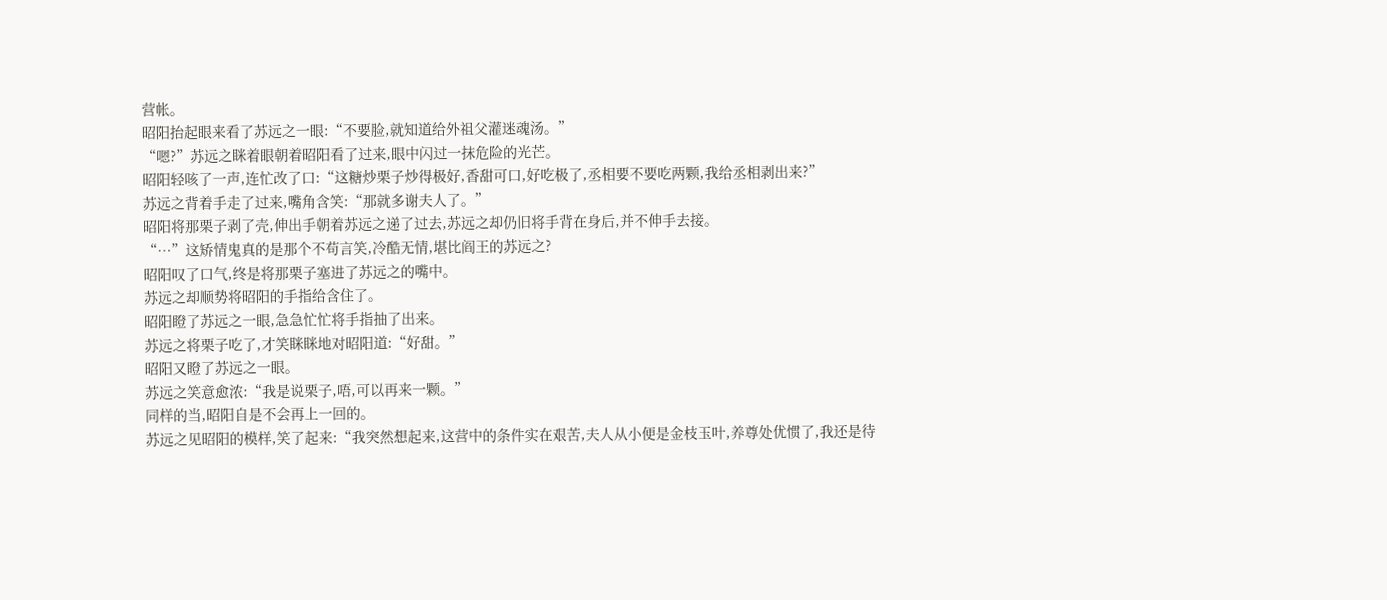营帐。
昭阳抬起眼来看了苏远之一眼:“不要脸,就知道给外祖父灌迷魂汤。”
“嗯?”苏远之眯着眼朝着昭阳看了过来,眼中闪过一抹危险的光芒。
昭阳轻咳了一声,连忙改了口:“这糖炒栗子炒得极好,香甜可口,好吃极了,丞相要不要吃两颗,我给丞相剥出来?”
苏远之背着手走了过来,嘴角含笑:“那就多谢夫人了。”
昭阳将那栗子剥了壳,伸出手朝着苏远之递了过去,苏远之却仍旧将手背在身后,并不伸手去接。
“…”这矫情鬼真的是那个不苟言笑,冷酷无情,堪比阎王的苏远之?
昭阳叹了口气,终是将那栗子塞进了苏远之的嘴中。
苏远之却顺势将昭阳的手指给含住了。
昭阳瞪了苏远之一眼,急急忙忙将手指抽了出来。
苏远之将栗子吃了,才笑眯眯地对昭阳道:“好甜。”
昭阳又瞪了苏远之一眼。
苏远之笑意愈浓:“我是说栗子,唔,可以再来一颗。”
同样的当,昭阳自是不会再上一回的。
苏远之见昭阳的模样,笑了起来:“我突然想起来,这营中的条件实在艰苦,夫人从小便是金枝玉叶,养尊处优惯了,我还是待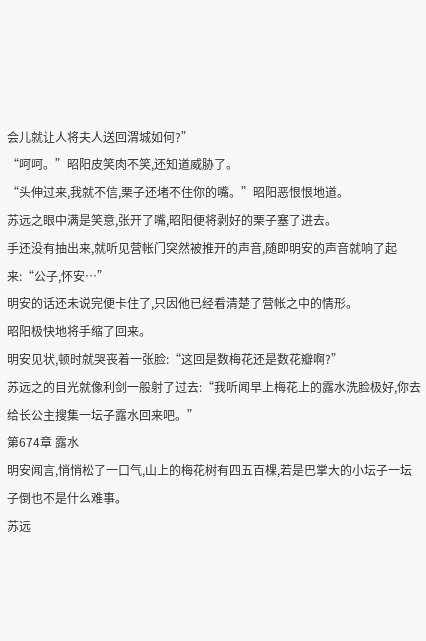会儿就让人将夫人送回渭城如何?”
“呵呵。”昭阳皮笑肉不笑,还知道威胁了。
“头伸过来,我就不信,栗子还堵不住你的嘴。”昭阳恶恨恨地道。
苏远之眼中满是笑意,张开了嘴,昭阳便将剥好的栗子塞了进去。
手还没有抽出来,就听见营帐门突然被推开的声音,随即明安的声音就响了起来:“公子,怀安…”
明安的话还未说完便卡住了,只因他已经看清楚了营帐之中的情形。
昭阳极快地将手缩了回来。
明安见状,顿时就哭丧着一张脸:“这回是数梅花还是数花瓣啊?”
苏远之的目光就像利剑一般射了过去:“我听闻早上梅花上的露水洗脸极好,你去给长公主搜集一坛子露水回来吧。”
第674章 露水
明安闻言,悄悄松了一口气,山上的梅花树有四五百棵,若是巴掌大的小坛子一坛子倒也不是什么难事。
苏远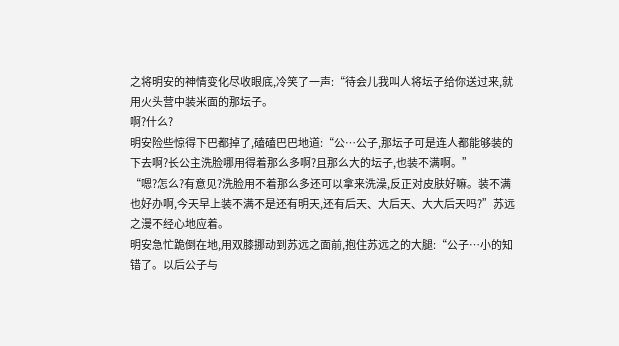之将明安的神情变化尽收眼底,冷笑了一声:“待会儿我叫人将坛子给你送过来,就用火头营中装米面的那坛子。
啊?什么?
明安险些惊得下巴都掉了,磕磕巴巴地道:“公…公子,那坛子可是连人都能够装的下去啊?长公主洗脸哪用得着那么多啊?且那么大的坛子,也装不满啊。”
“嗯?怎么?有意见?洗脸用不着那么多还可以拿来洗澡,反正对皮肤好嘛。装不满也好办啊,今天早上装不满不是还有明天,还有后天、大后天、大大后天吗?”苏远之漫不经心地应着。
明安急忙跪倒在地,用双膝挪动到苏远之面前,抱住苏远之的大腿:“公子…小的知错了。以后公子与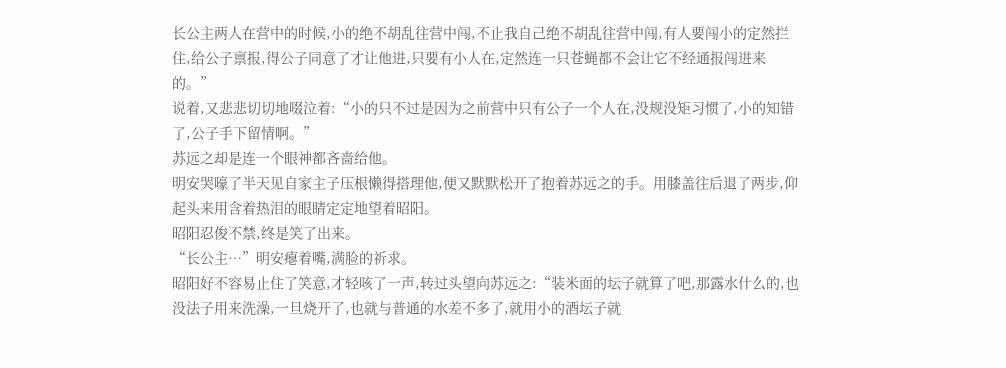长公主两人在营中的时候,小的绝不胡乱往营中闯,不止我自己绝不胡乱往营中闯,有人要闯小的定然拦住,给公子禀报,得公子同意了才让他进,只要有小人在,定然连一只苍蝇都不会让它不经通报闯进来的。”
说着,又悲悲切切地啜泣着:“小的只不过是因为之前营中只有公子一个人在,没规没矩习惯了,小的知错了,公子手下留情啊。”
苏远之却是连一个眼神都吝啬给他。
明安哭嚎了半天见自家主子压根懒得搭理他,便又默默松开了抱着苏远之的手。用膝盖往后退了两步,仰起头来用含着热泪的眼睛定定地望着昭阳。
昭阳忍俊不禁,终是笑了出来。
“长公主…”明安瘪着嘴,满脸的祈求。
昭阳好不容易止住了笑意,才轻咳了一声,转过头望向苏远之:“装米面的坛子就算了吧,那露水什么的,也没法子用来洗澡,一旦烧开了,也就与普通的水差不多了,就用小的酒坛子就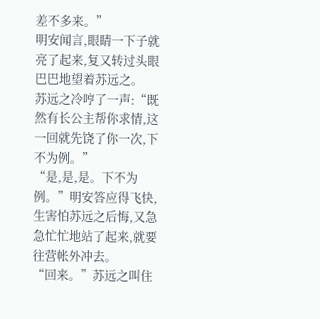差不多来。”
明安闻言,眼睛一下子就亮了起来,复又转过头眼巴巴地望着苏远之。
苏远之冷哼了一声:“既然有长公主帮你求情,这一回就先饶了你一次,下不为例。”
“是,是,是。下不为例。”明安答应得飞快,生害怕苏远之后悔,又急急忙忙地站了起来,就要往营帐外冲去。
“回来。”苏远之叫住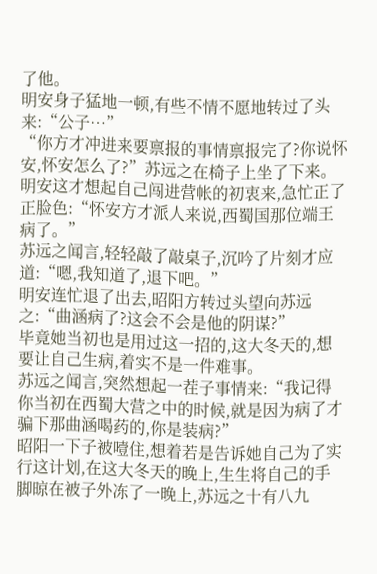了他。
明安身子猛地一顿,有些不情不愿地转过了头来:“公子…”
“你方才冲进来要禀报的事情禀报完了?你说怀安,怀安怎么了?”苏远之在椅子上坐了下来。
明安这才想起自己闯进营帐的初衷来,急忙正了正脸色:“怀安方才派人来说,西蜀国那位端王病了。”
苏远之闻言,轻轻敲了敲桌子,沉吟了片刻才应道:“嗯,我知道了,退下吧。”
明安连忙退了出去,昭阳方转过头望向苏远之:“曲涵病了?这会不会是他的阴谋?”
毕竟她当初也是用过这一招的,这大冬天的,想要让自己生病,着实不是一件难事。
苏远之闻言,突然想起一茬子事情来:“我记得你当初在西蜀大营之中的时候,就是因为病了才骗下那曲涵喝药的,你是装病?”
昭阳一下子被噎住,想着若是告诉她自己为了实行这计划,在这大冬天的晚上,生生将自己的手脚晾在被子外冻了一晚上,苏远之十有八九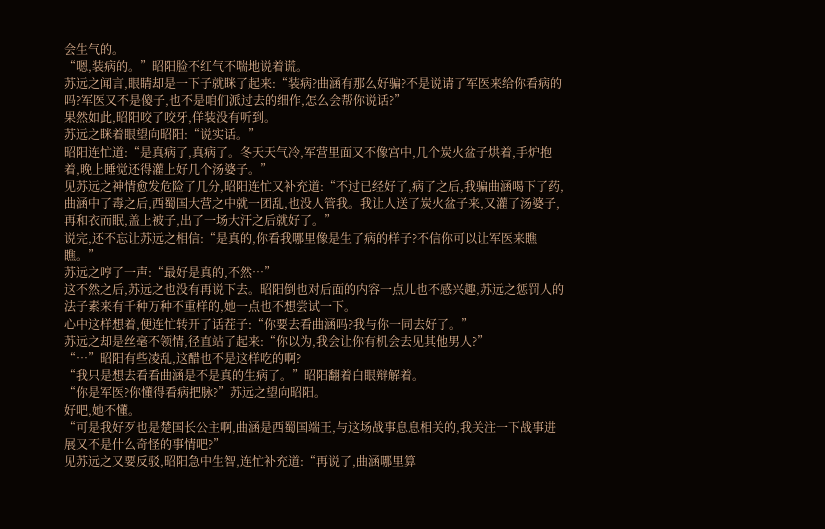会生气的。
“嗯,装病的。”昭阳脸不红气不喘地说着谎。
苏远之闻言,眼睛却是一下子就眯了起来:“装病?曲涵有那么好骗?不是说请了军医来给你看病的吗?军医又不是傻子,也不是咱们派过去的细作,怎么会帮你说话?”
果然如此,昭阳咬了咬牙,佯装没有听到。
苏远之眯着眼望向昭阳:“说实话。”
昭阳连忙道:“是真病了,真病了。冬天天气冷,军营里面又不像宫中,几个炭火盆子烘着,手炉抱着,晚上睡觉还得灌上好几个汤婆子。”
见苏远之神情愈发危险了几分,昭阳连忙又补充道:“不过已经好了,病了之后,我骗曲涵喝下了药,曲涵中了毒之后,西蜀国大营之中就一团乱,也没人管我。我让人送了炭火盆子来,又灌了汤婆子,再和衣而眠,盖上被子,出了一场大汗之后就好了。”
说完,还不忘让苏远之相信:“是真的,你看我哪里像是生了病的样子?不信你可以让军医来瞧瞧。”
苏远之哼了一声:“最好是真的,不然…”
这不然之后,苏远之也没有再说下去。昭阳倒也对后面的内容一点儿也不感兴趣,苏远之惩罚人的法子素来有千种万种不重样的,她一点也不想尝试一下。
心中这样想着,便连忙转开了话茬子:“你要去看曲涵吗?我与你一同去好了。”
苏远之却是丝毫不领情,径直站了起来:“你以为,我会让你有机会去见其他男人?”
“…”昭阳有些凌乱,这醋也不是这样吃的啊?
“我只是想去看看曲涵是不是真的生病了。”昭阳翻着白眼辩解着。
“你是军医?你懂得看病把脉?”苏远之望向昭阳。
好吧,她不懂。
“可是我好歹也是楚国长公主啊,曲涵是西蜀国端王,与这场战事息息相关的,我关注一下战事进展又不是什么奇怪的事情吧?”
见苏远之又要反驳,昭阳急中生智,连忙补充道:“再说了,曲涵哪里算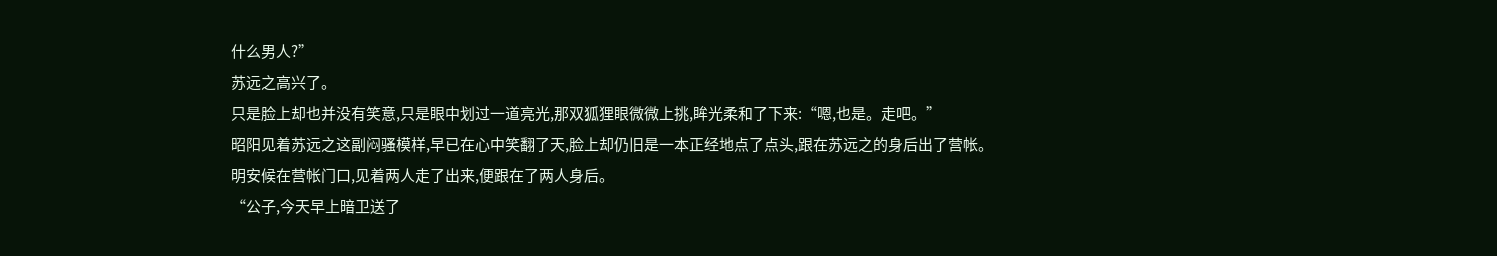什么男人?”
苏远之高兴了。
只是脸上却也并没有笑意,只是眼中划过一道亮光,那双狐狸眼微微上挑,眸光柔和了下来:“嗯,也是。走吧。”
昭阳见着苏远之这副闷骚模样,早已在心中笑翻了天,脸上却仍旧是一本正经地点了点头,跟在苏远之的身后出了营帐。
明安候在营帐门口,见着两人走了出来,便跟在了两人身后。
“公子,今天早上暗卫送了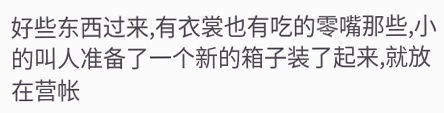好些东西过来,有衣裳也有吃的零嘴那些,小的叫人准备了一个新的箱子装了起来,就放在营帐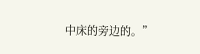中床的旁边的。”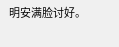明安满脸讨好。